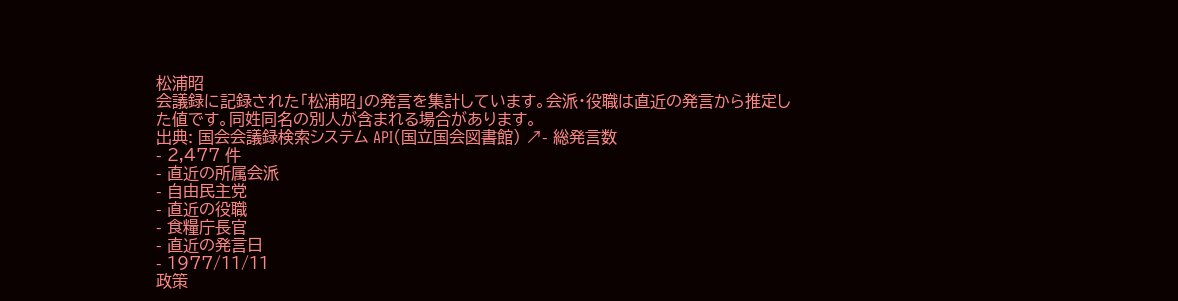松浦昭
会議録に記録された「松浦昭」の発言を集計しています。会派・役職は直近の発言から推定した値です。同姓同名の別人が含まれる場合があります。
出典: 国会会議録検索システム API(国立国会図書館) ↗- 総発言数
- 2,477 件
- 直近の所属会派
- 自由民主党
- 直近の役職
- 食糧庁長官
- 直近の発言日
- 1977/11/11
政策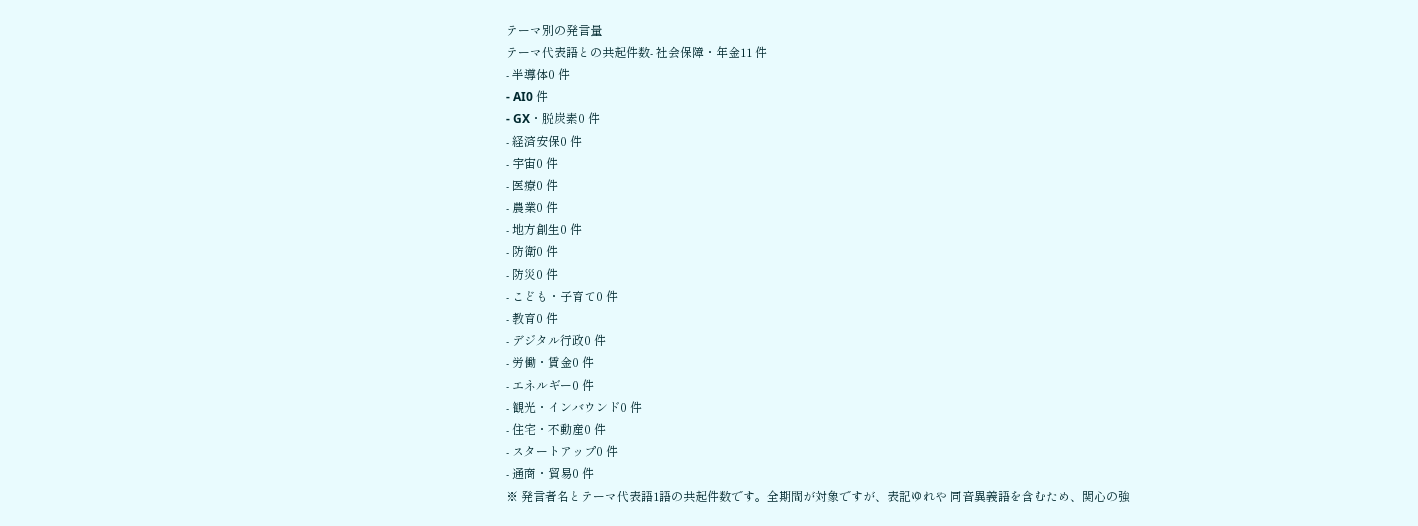テーマ別の発言量
テーマ代表語との共起件数- 社会保障・年金11 件
- 半導体0 件
- AI0 件
- GX・脱炭素0 件
- 経済安保0 件
- 宇宙0 件
- 医療0 件
- 農業0 件
- 地方創生0 件
- 防衛0 件
- 防災0 件
- こども・子育て0 件
- 教育0 件
- デジタル行政0 件
- 労働・賃金0 件
- エネルギー0 件
- 観光・インバウンド0 件
- 住宅・不動産0 件
- スタートアップ0 件
- 通商・貿易0 件
※ 発言者名とテーマ代表語1語の共起件数です。全期間が対象ですが、表記ゆれや 同音異義語を含むため、関心の強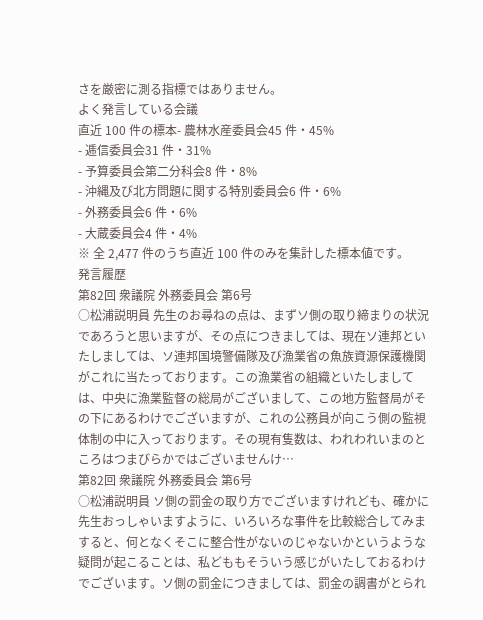さを厳密に測る指標ではありません。
よく発言している会議
直近 100 件の標本- 農林水産委員会45 件・45%
- 逓信委員会31 件・31%
- 予算委員会第二分科会8 件・8%
- 沖縄及び北方問題に関する特別委員会6 件・6%
- 外務委員会6 件・6%
- 大蔵委員会4 件・4%
※ 全 2,477 件のうち直近 100 件のみを集計した標本値です。
発言履歴
第82回 衆議院 外務委員会 第6号
○松浦説明員 先生のお尋ねの点は、まずソ側の取り締まりの状況であろうと思いますが、その点につきましては、現在ソ連邦といたしましては、ソ連邦国境警備隊及び漁業省の魚族資源保護機関がこれに当たっております。この漁業省の組織といたしましては、中央に漁業監督の総局がございまして、この地方監督局がその下にあるわけでございますが、これの公務員が向こう側の監視体制の中に入っております。その現有隻数は、われわれいまのところはつまびらかではございませんけ…
第82回 衆議院 外務委員会 第6号
○松浦説明員 ソ側の罰金の取り方でございますけれども、確かに先生おっしゃいますように、いろいろな事件を比較総合してみますると、何となくそこに整合性がないのじゃないかというような疑問が起こることは、私どももそういう感じがいたしておるわけでございます。ソ側の罰金につきましては、罰金の調書がとられ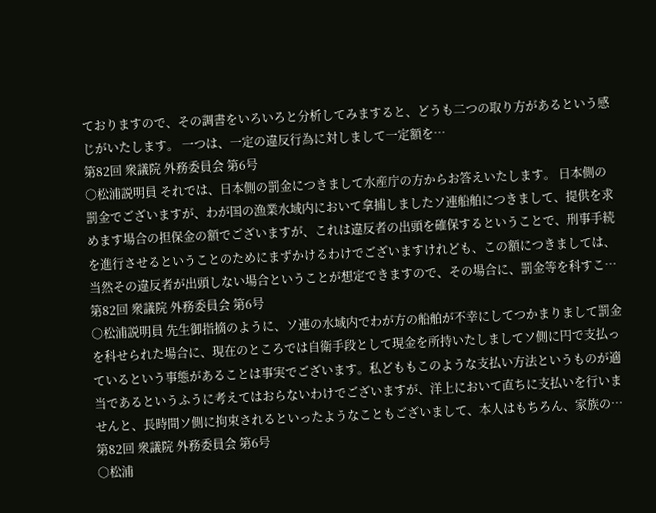ておりますので、その調書をいろいろと分析してみますると、どうも二つの取り方があるという感じがいたします。 一つは、一定の違反行為に対しまして一定額を…
第82回 衆議院 外務委員会 第6号
○松浦説明員 それでは、日本側の罰金につきまして水産庁の方からお答えいたします。 日本側の罰金でございますが、わが国の漁業水域内において拿捕しましたソ連船舶につきまして、提供を求めます場合の担保金の額でございますが、これは違反者の出頭を確保するということで、刑事手続を進行させるということのためにまずかけるわけでございますけれども、この額につきましては、当然その違反者が出頭しない場合ということが想定できますので、その場合に、罰金等を科すこ…
第82回 衆議院 外務委員会 第6号
○松浦説明員 先生御指摘のように、ソ連の水域内でわが方の船舶が不幸にしてつかまりまして罰金を科せられた場合に、現在のところでは自衛手段として現金を所持いたしましてソ側に円で支払っているという事態があることは事実でございます。私どももこのような支払い方法というものが適当であるというふうに考えてはおらないわけでございますが、洋上において直ちに支払いを行いませんと、長時間ソ側に拘束されるといったようなこともございまして、本人はもちろん、家族の…
第82回 衆議院 外務委員会 第6号
○松浦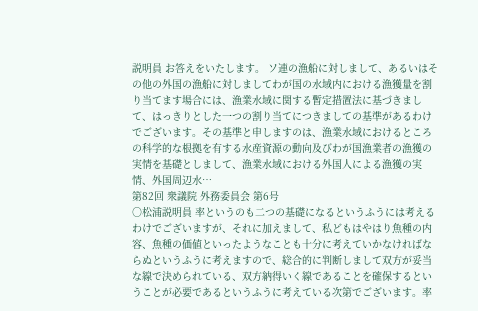説明員 お答えをいたします。 ソ連の漁船に対しまして、あるいはその他の外国の漁船に対しましてわが国の水域内における漁獲量を割り当てます場合には、漁業水域に関する暫定措置法に基づきまして、はっきりとした一つの割り当てにつきましての基準があるわけでございます。その基準と申しますのは、漁業水域におけるところの科学的な根拠を有する水産資源の動向及びわが国漁業者の漁獲の実情を基礎としまして、漁業水域における外国人による漁獲の実情、外国周辺水…
第82回 衆議院 外務委員会 第6号
○松浦説明員 率というのも二つの基礎になるというふうには考えるわけでございますが、それに加えまして、私どもはやはり魚種の内容、魚種の価値といったようなことも十分に考えていかなければならぬというふうに考えますので、総合的に判断しまして双方が妥当な線で決められている、双方納得いく線であることを確保するということが必要であるというふうに考えている次第でございます。率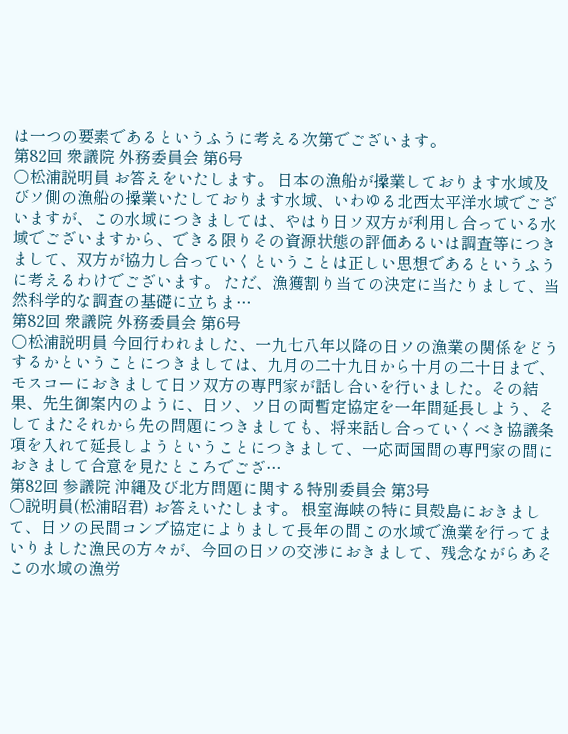は一つの要素であるというふうに考える次第でございます。
第82回 衆議院 外務委員会 第6号
○松浦説明員 お答えをいたします。 日本の漁船が操業しております水域及びソ側の漁船の操業いたしております水域、いわゆる北西太平洋水域でございますが、この水域につきましては、やはり日ソ双方が利用し合っている水域でございますから、できる限りその資源状態の評価あるいは調査等につきまして、双方が協力し合っていくということは正しい思想であるというふうに考えるわけでございます。 ただ、漁獲割り当ての決定に当たりまして、当然科学的な調査の基礎に立ちま…
第82回 衆議院 外務委員会 第6号
○松浦説明員 今回行われました、一九七八年以降の日ソの漁業の関係をどうするかということにつきましては、九月の二十九日から十月の二十日まで、モスコーにおきまして日ソ双方の専門家が話し合いを行いました。その結果、先生御案内のように、日ソ、ソ日の両暫定協定を一年間延長しよう、そしてまたそれから先の問題につきましても、将来話し合っていくべき協議条項を入れて延長しようということにつきまして、一応両国間の専門家の間におきまして合意を見たところでござ…
第82回 参議院 沖縄及び北方問題に関する特別委員会 第3号
○説明員(松浦昭君) お答えいたします。 根室海峡の特に貝殻島におきまして、日ソの民間コンブ協定によりまして長年の間この水域で漁業を行ってまいりました漁民の方々が、今回の日ソの交渉におきまして、残念ながらあそこの水域の漁労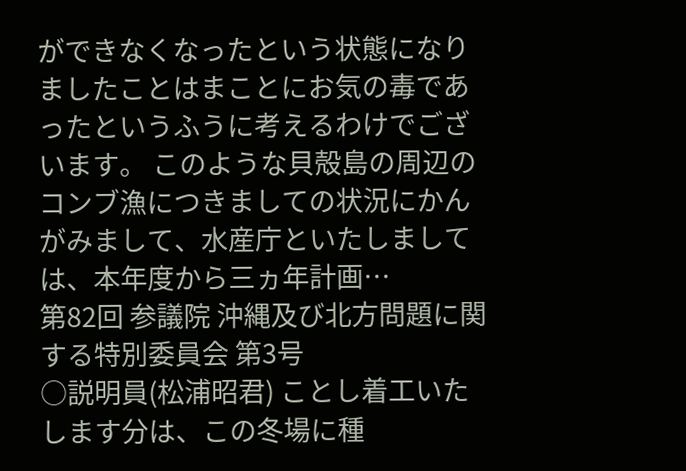ができなくなったという状態になりましたことはまことにお気の毒であったというふうに考えるわけでございます。 このような貝殻島の周辺のコンブ漁につきましての状況にかんがみまして、水産庁といたしましては、本年度から三ヵ年計画…
第82回 参議院 沖縄及び北方問題に関する特別委員会 第3号
○説明員(松浦昭君) ことし着工いたします分は、この冬場に種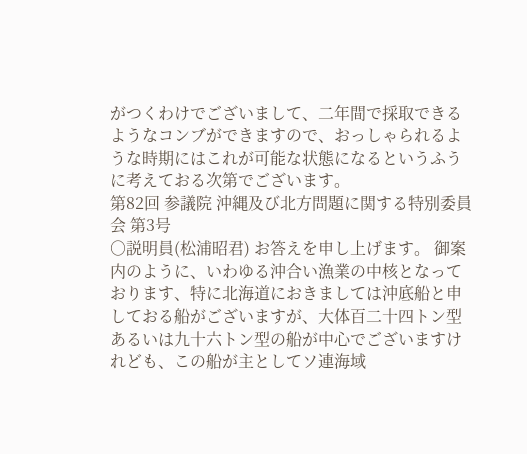がつくわけでございまして、二年間で採取できるようなコンブができますので、おっしゃられるような時期にはこれが可能な状態になるというふうに考えておる次第でございます。
第82回 参議院 沖縄及び北方問題に関する特別委員会 第3号
○説明員(松浦昭君) お答えを申し上げます。 御案内のように、いわゆる沖合い漁業の中核となっております、特に北海道におきましては沖底船と申しておる船がございますが、大体百二十四トン型あるいは九十六トン型の船が中心でございますけれども、この船が主としてソ連海域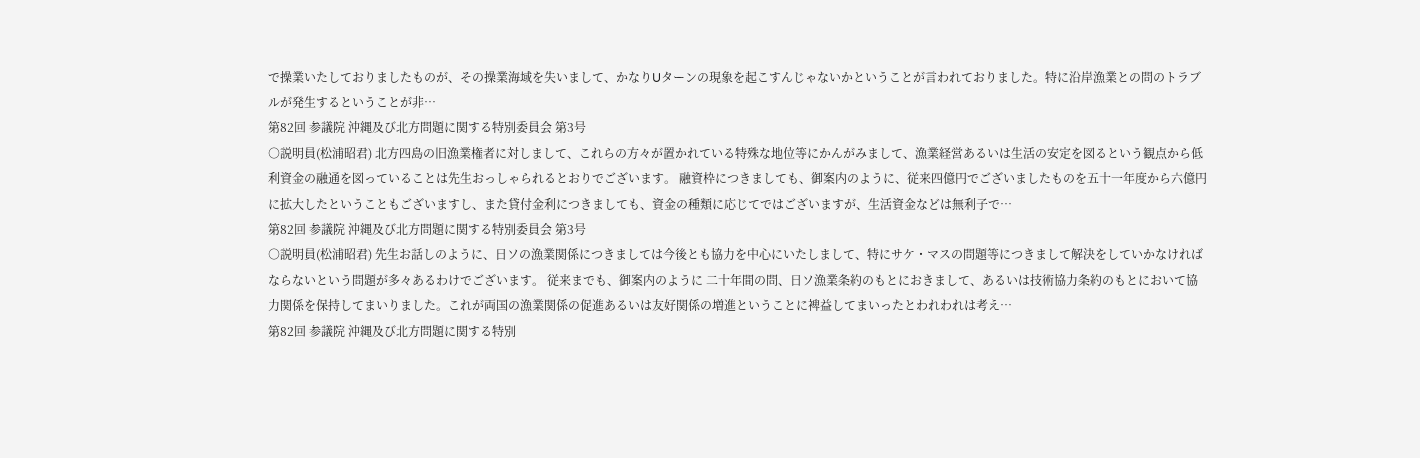で操業いたしておりましたものが、その操業海域を失いまして、かなりUターンの現象を起こすんじゃないかということが言われておりました。特に沿岸漁業との問のトラブルが発生するということが非…
第82回 参議院 沖縄及び北方問題に関する特別委員会 第3号
○説明員(松浦昭君) 北方四島の旧漁業権者に対しまして、これらの方々が置かれている特殊な地位等にかんがみまして、漁業経営あるいは生活の安定を図るという観点から低利資金の融通を図っていることは先生おっしゃられるとおりでございます。 融資枠につきましても、御案内のように、従来四億円でございましたものを五十一年度から六億円に拡大したということもございますし、また貸付金利につきましても、資金の種類に応じてではございますが、生活資金などは無利子で…
第82回 参議院 沖縄及び北方問題に関する特別委員会 第3号
○説明員(松浦昭君) 先生お話しのように、日ソの漁業関係につきましては今後とも協力を中心にいたしまして、特にサケ・マスの問題等につきまして解決をしていかなければならないという問題が多々あるわけでございます。 従来までも、御案内のように 二十年間の問、日ソ漁業条約のもとにおきまして、あるいは技術協力条約のもとにおいて協力関係を保持してまいりました。これが両国の漁業関係の促進あるいは友好関係の増進ということに裨益してまいったとわれわれは考え…
第82回 参議院 沖縄及び北方問題に関する特別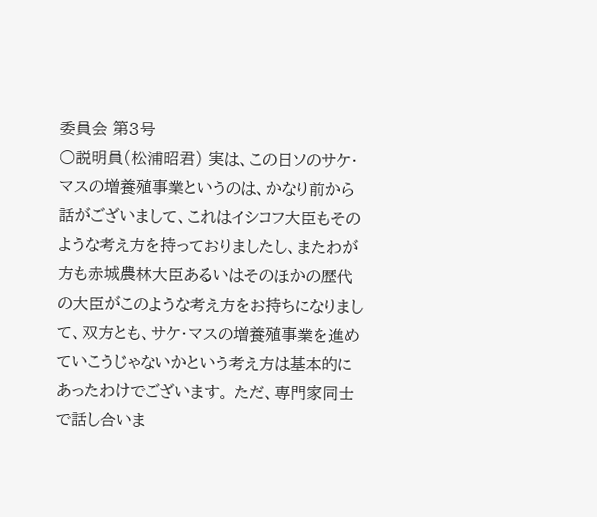委員会 第3号
○説明員(松浦昭君) 実は、この日ソのサケ・マスの増養殖事業というのは、かなり前から話がございまして、これはイシコフ大臣もそのような考え方を持っておりましたし、またわが方も赤城農林大臣あるいはそのほかの歴代の大臣がこのような考え方をお持ちになりまして、双方とも、サケ・マスの増養殖事業を進めていこうじゃないかという考え方は基本的にあったわけでございます。 ただ、専門家同士で話し合いま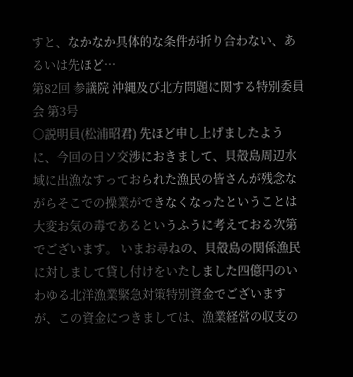すと、なかなか具体的な条件が折り合わない、あるいは先ほど…
第82回 参議院 沖縄及び北方問題に関する特別委員会 第3号
○説明員(松浦昭君) 先ほど申し上げましたように、今回の日ソ交渉におきまして、貝殻島周辺水域に出漁なすっておられた漁民の皆さんが残念ながらそこでの操業ができなくなったということは大変お気の毒であるというふうに考えておる次第でございます。 いまお尋ねの、貝殻島の関係漁民に対しまして貸し付けをいたしました四億円のいわゆる北洋漁業緊急対策特別資金でございますが、この資金につきましては、漁業経営の収支の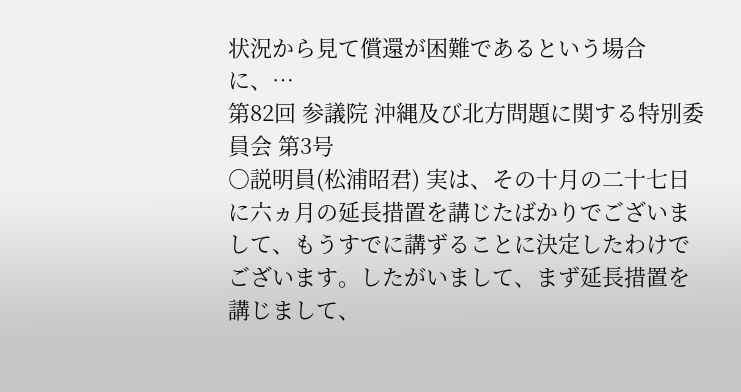状況から見て償還が困難であるという場合に、…
第82回 参議院 沖縄及び北方問題に関する特別委員会 第3号
○説明員(松浦昭君) 実は、その十月の二十七日に六ヵ月の延長措置を講じたばかりでございまして、もうすでに講ずることに決定したわけでございます。したがいまして、まず延長措置を講じまして、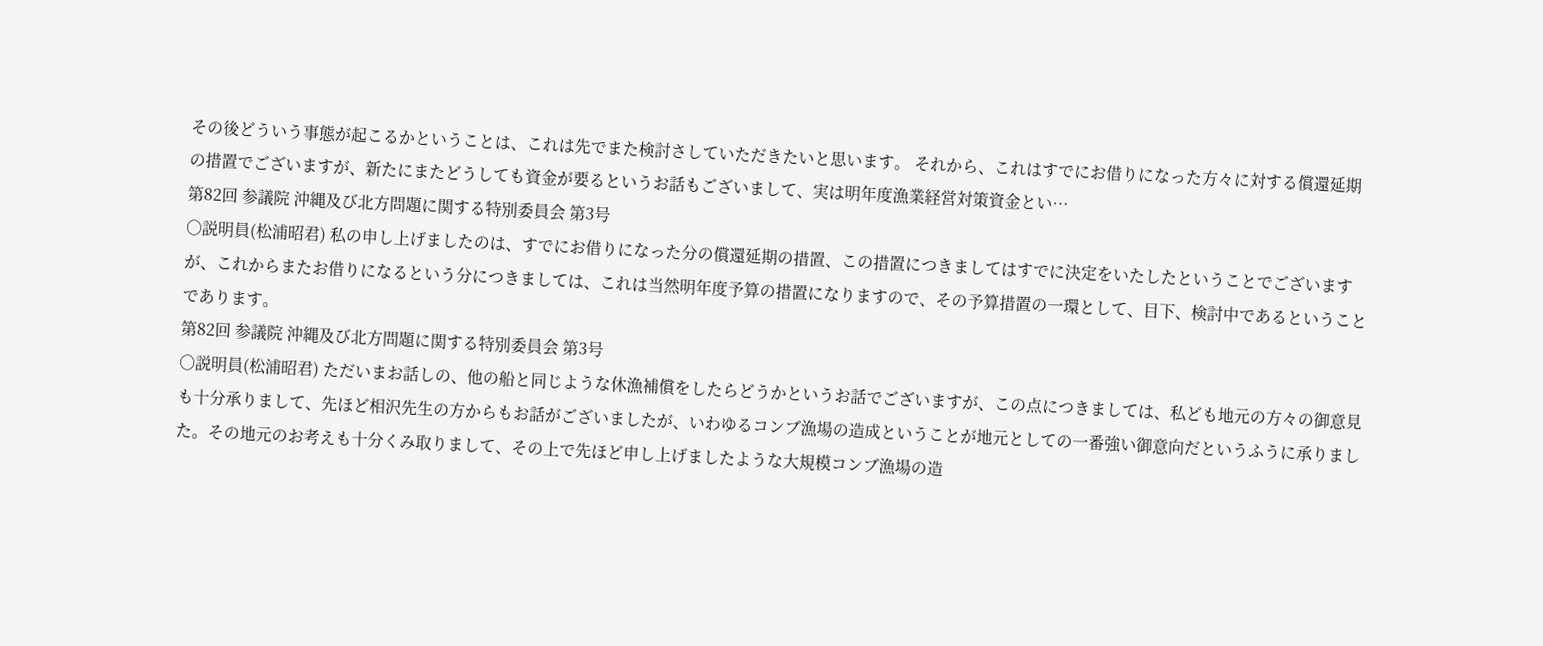その後どういう事態が起こるかということは、これは先でまた検討さしていただきたいと思います。 それから、これはすでにお借りになった方々に対する償還延期の措置でございますが、新たにまたどうしても資金が要るというお話もございまして、実は明年度漁業経営対策資金とい…
第82回 参議院 沖縄及び北方問題に関する特別委員会 第3号
○説明員(松浦昭君) 私の申し上げましたのは、すでにお借りになった分の償還延期の措置、この措置につきましてはすでに決定をいたしたということでございますが、これからまたお借りになるという分につきましては、これは当然明年度予算の措置になりますので、その予算措置の一環として、目下、検討中であるということであります。
第82回 参議院 沖縄及び北方問題に関する特別委員会 第3号
○説明員(松浦昭君) ただいまお話しの、他の船と同じような休漁補償をしたらどうかというお話でございますが、この点につきましては、私ども地元の方々の御意見も十分承りまして、先ほど相沢先生の方からもお話がございましたが、いわゆるコンブ漁場の造成ということが地元としての一番強い御意向だというふうに承りました。その地元のお考えも十分くみ取りまして、その上で先ほど申し上げましたような大規模コンブ漁場の造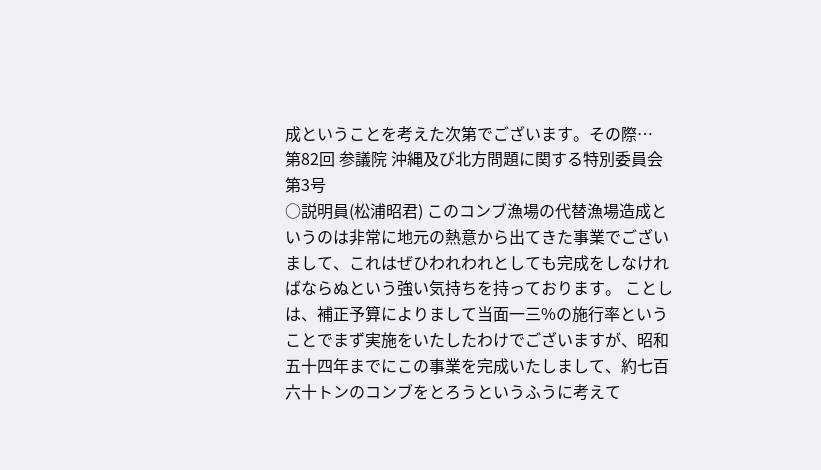成ということを考えた次第でございます。その際…
第82回 参議院 沖縄及び北方問題に関する特別委員会 第3号
○説明員(松浦昭君) このコンブ漁場の代替漁場造成というのは非常に地元の熱意から出てきた事業でございまして、これはぜひわれわれとしても完成をしなければならぬという強い気持ちを持っております。 ことしは、補正予算によりまして当面一三%の施行率ということでまず実施をいたしたわけでございますが、昭和五十四年までにこの事業を完成いたしまして、約七百六十トンのコンブをとろうというふうに考えて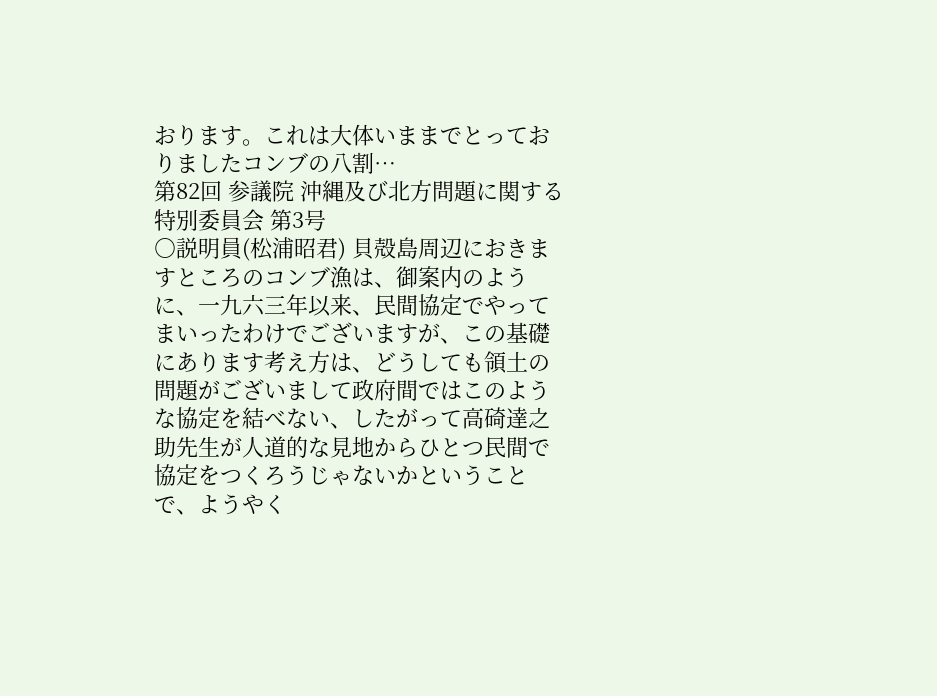おります。これは大体いままでとっておりましたコンブの八割…
第82回 参議院 沖縄及び北方問題に関する特別委員会 第3号
○説明員(松浦昭君) 貝殻島周辺におきますところのコンブ漁は、御案内のように、一九六三年以来、民間協定でやってまいったわけでございますが、この基礎にあります考え方は、どうしても領土の問題がございまして政府間ではこのような協定を結べない、したがって高碕達之助先生が人道的な見地からひとつ民間で協定をつくろうじゃないかということで、ようやく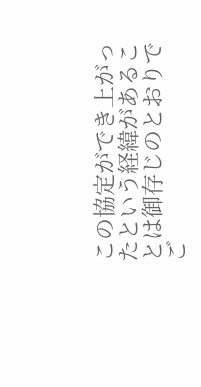この協定ができ上がったという経緯があることは御存じのとおりでご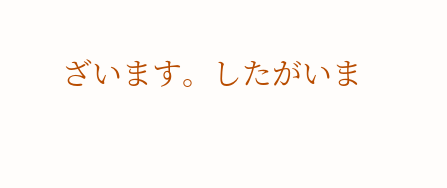ざいます。したがいま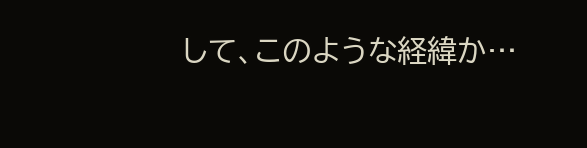して、このような経緯か…